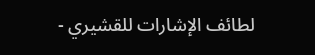لطائف الإشارات للقشيري -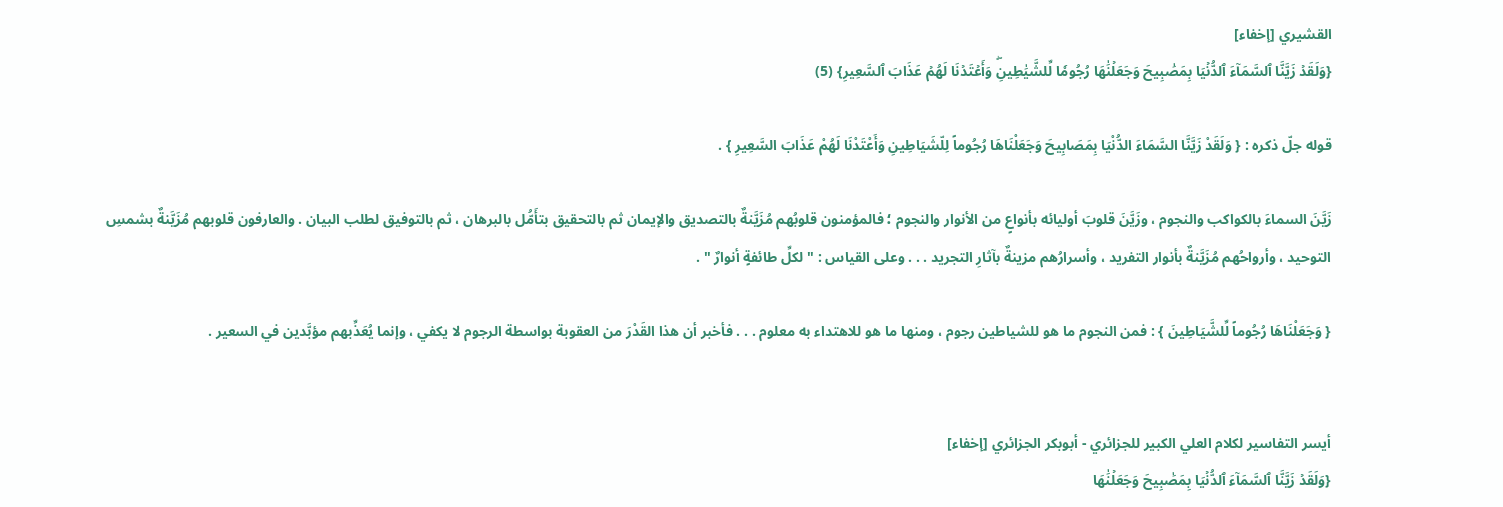القشيري [إخفاء]
{وَلَقَدۡ زَيَّنَّا ٱلسَّمَآءَ ٱلدُّنۡيَا بِمَصَٰبِيحَ وَجَعَلۡنَٰهَا رُجُومٗا لِّلشَّيَٰطِينِۖ وَأَعۡتَدۡنَا لَهُمۡ عَذَابَ ٱلسَّعِيرِ} (5)

قوله جلّ ذكره : { وَلَقَدْ زَيَّنَّا السَّمَاءَ الدُّنْيَا بِمَصَابِيحَ وَجَعَلْنَاهَا رُجُوماً لِلّشَيَاطِينِ وَأَعْتَدْنَا لَهُمْ عَذَابَ السَّعِيرِ } .

زَيَّنَ السماءَ بالكواكب والنجوم ، وزَيَّنَ قلوبَ أوليائه بأنواعٍ من الأنوار والنجوم ؛ فالمؤمنون قلوبُهم مُزَيَّنةٌ بالتصديق والإيمان ثم بالتحقيق بتأَمُّل بالبرهان ، ثم بالتوفيق لطلب البيان . والعارفون قلوبهم مُزَيَّنةٌ بشمسِ التوحيد ، وأرواحُهم مُزَيَّنةٌ بأنوار التفريد ، وأسرارُهم مزينةٌ بآثارِ التجريد . . . وعلى القياس : " لكلِّ طائفةٍ أنوارٌ " .

{ وَجَعَلْنَاهَا رُجُوماً لِّلشَّيَاطِينَ } : فمن النجوم ما هو للشياطين رجوم ، ومنها ما هو للاهتداء به معلوم . . . فأخبر أن هذا القَدْرَ من العقوبة بواسطة الرجوم لا يكفي ، وإنما يُعَذِّبهم مؤبَّدين في السعير .


أيسر التفاسير لكلام العلي الكبير للجزائري - أبوبكر الجزائري [إخفاء]
{وَلَقَدۡ زَيَّنَّا ٱلسَّمَآءَ ٱلدُّنۡيَا بِمَصَٰبِيحَ وَجَعَلۡنَٰهَا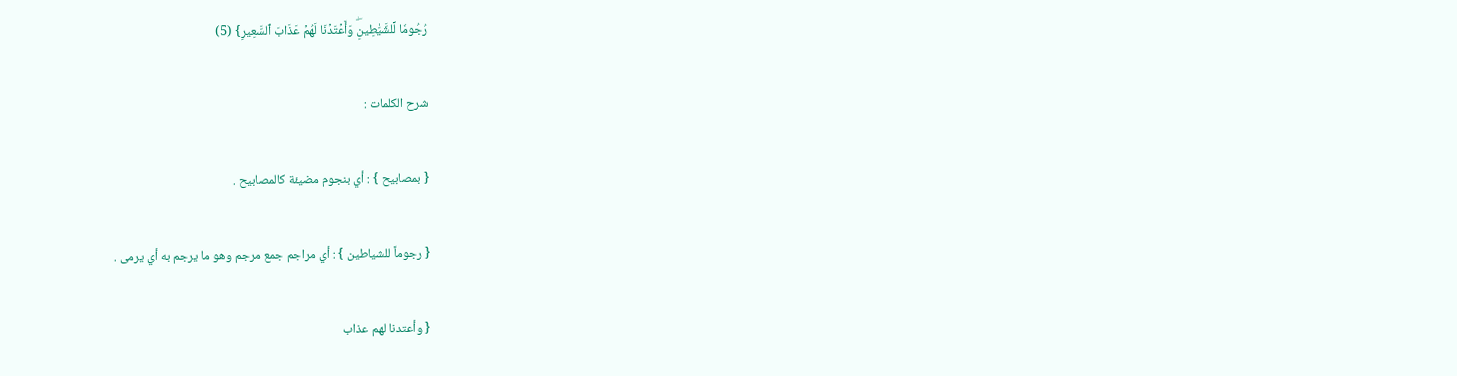رُجُومٗا لِّلشَّيَٰطِينِۖ وَأَعۡتَدۡنَا لَهُمۡ عَذَابَ ٱلسَّعِيرِ} (5)

شرح الكلمات :

{ بمصابيح } : أي بنجوم مضيئة كالمصابيح .

{ رجوماً للشياطين } : أي مراجم جمع مرجم وهو ما يرجم به أي يرمى .

{ وأعتدنا لهم عذاب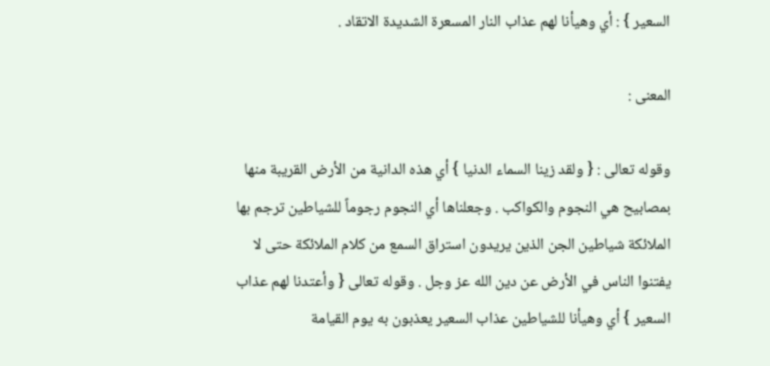السعير } : أي وهيأنا لهم عذاب النار المسعرة الشديدة الاتقاد .

المعنى :

وقوله تعالى : { ولقد زينا السماء الدنيا } أي هذه الدانية من الأرض القريبة منها بمصابيح هي النجوم والكواكب . وجعلناها أي النجوم رجوماً للشياطين ترجم بها الملائكة شياطين الجن الذين يريدون استراق السمع من كلام الملائكة حتى لا يفتنوا الناس في الأرض عن دين الله عز وجل . وقوله تعالى { وأعتدنا لهم عذاب السعير } أي وهيأنا للشياطين عذاب السعير يعذبون به يوم القيامة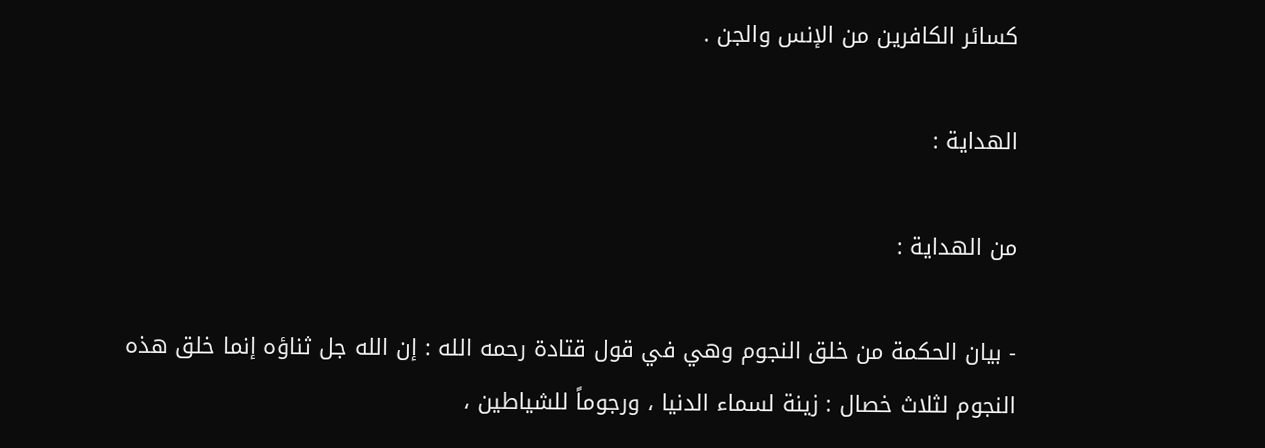كسائر الكافرين من الإنس والجن .

الهداية :

من الهداية :

- بيان الحكمة من خلق النجوم وهي في قول قتادة رحمه الله : إن الله جل ثناؤه إنما خلق هذه النجوم لثلاث خصال : زينة لسماء الدنيا ، ورجوماً للشياطين ،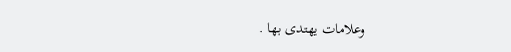وعلامات يهتدى بها .